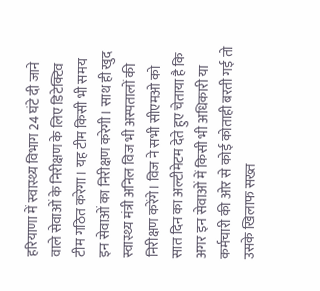हरियाणा में स्वास्थ्य विभाग 24 घंटे दी जाने वाले सेवाओं के निरीक्षण के लिए डिटेक्टिव टीम गठित करेगा। यह टीम किसी भी समय इन सेवाओं का निरीक्षण करेगी। साथ ही खुद स्वास्थ्य मंत्री अनिल विज भी अस्पतालों की निरीक्षण करेंगे। विज ने सभी सीएमओ को सात दिन का अल्टीमेटम देते हुए चेताया है कि अगर इन सेवाओं में किसी भी अधिकारी या कर्मचारी की ओर से कोई कोताही बरती गई तो उसके खिलाफ सख्त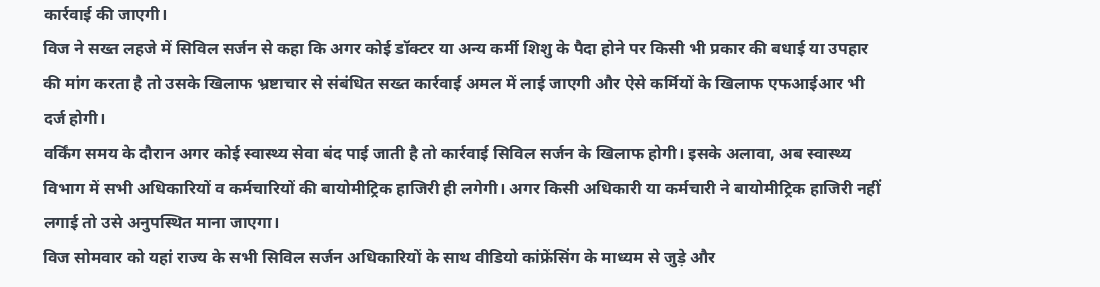कार्रवाई की जाएगी।
विज ने सख्त लहजे में सिविल सर्जन से कहा कि अगर कोई डॉक्टर या अन्य कर्मी शिशु के पैदा होने पर किसी भी प्रकार की बधाई या उपहार की मांग करता है तो उसके खिलाफ भ्रष्टाचार से संबंधित सख्त कार्रवाई अमल में लाई जाएगी और ऐसे कर्मियों के खिलाफ एफआईआर भी दर्ज होगी।
वर्किंग समय के दौरान अगर कोई स्वास्थ्य सेवा बंद पाई जाती है तो कार्रवाई सिविल सर्जन के खिलाफ होगी। इसके अलावा, अब स्वास्थ्य विभाग में सभी अधिकारियों व कर्मचारियों की बायोमीट्रिक हाजिरी ही लगेगी। अगर किसी अधिकारी या कर्मचारी ने बायोमीट्रिक हाजिरी नहीं लगाई तो उसे अनुपस्थित माना जाएगा।
विज सोमवार को यहां राज्य के सभी सिविल सर्जन अधिकारियों के साथ वीडियो कांफ्रेंसिंग के माध्यम से जुड़े और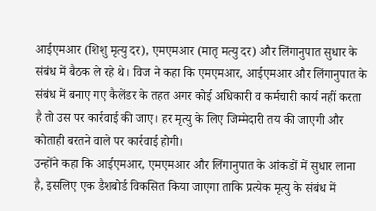आईएमआर (शिशु मृत्यु दर), एमएमआर (मातृ मत्यु दर) और लिंगानुपात सुधार के संबंध में बैठक ले रहे थे। विज ने कहा कि एमएमआर, आईएमआर और लिंगानुपात के संबंध में बनाए गए कैलेंडर के तहत अगर कोई अधिकारी व कर्मचारी कार्य नहीं करता है तो उस पर कार्रवाई की जाए। हर मृत्यु के लिए जिम्मेदारी तय की जाएगी और कोताही बरतने वाले पर कार्रवाई होगी।
उन्होंने कहा कि आईएमआर, एमएमआर और लिंगानुपात के आंकडों में सुधार लाना है, इसलिए एक डैशबोर्ड विकसित किया जाएगा ताकि प्रत्येक मृत्यु के संबंध में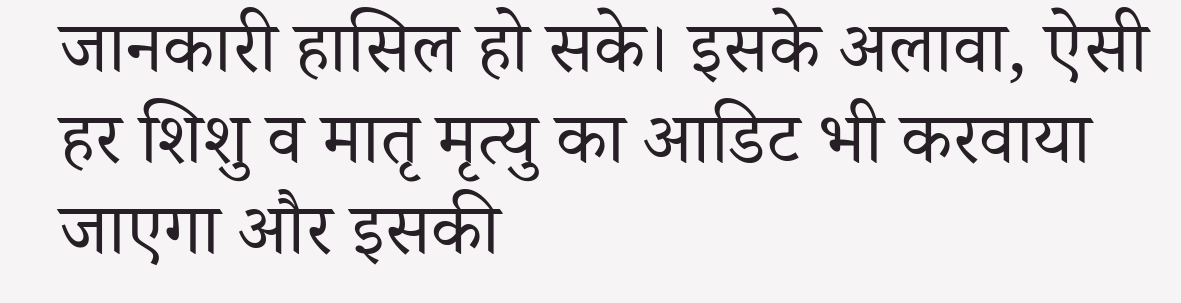जानकारी हासिल हो सके। इसके अलावा, ऐसी हर शिशु व मातृ मृत्यु का आडिट भी करवाया जाएगा और इसकी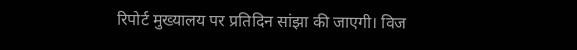रिपोर्ट मुख्यालय पर प्रतिदिन सांझा की जाएगी। विज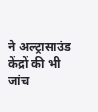ने अल्ट्रासाउंड केंद्रों की भी जांच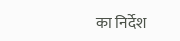का निर्देश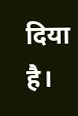दिया है।